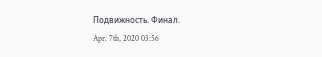Подвижность. Финал.
Apr. 7th, 2020 03:56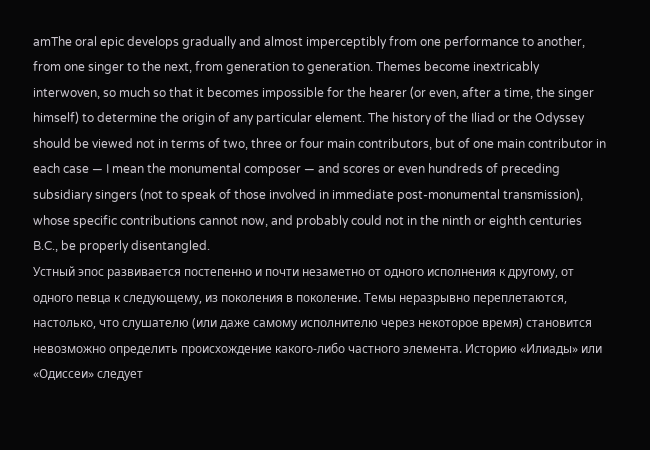amThe oral epic develops gradually and almost imperceptibly from one performance to another, from one singer to the next, from generation to generation. Themes become inextricably interwoven, so much so that it becomes impossible for the hearer (or even, after a time, the singer himself) to determine the origin of any particular element. The history of the Iliad or the Odyssey should be viewed not in terms of two, three or four main contributors, but of one main contributor in each case — I mean the monumental composer — and scores or even hundreds of preceding subsidiary singers (not to speak of those involved in immediate post-monumental transmission), whose specific contributions cannot now, and probably could not in the ninth or eighth centuries B.C., be properly disentangled.
Устный эпос развивается постепенно и почти незаметно от одного исполнения к другому, от одного певца к следующему, из поколения в поколение. Темы неразрывно переплетаются, настолько, что слушателю (или даже самому исполнителю через некоторое время) становится невозможно определить происхождение какого-либо частного элемента. Историю «Илиады» или «Одиссеи» следует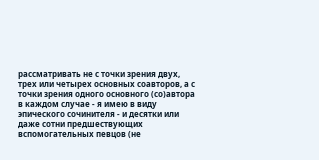рассматривать не с точки зрения двух, трех или четырех основных соавторов, а с точки зрения одного основного (со)автора в каждом случае - я имею в виду эпического сочинителя - и десятки или даже сотни предшествующих вспомогательных певцов (не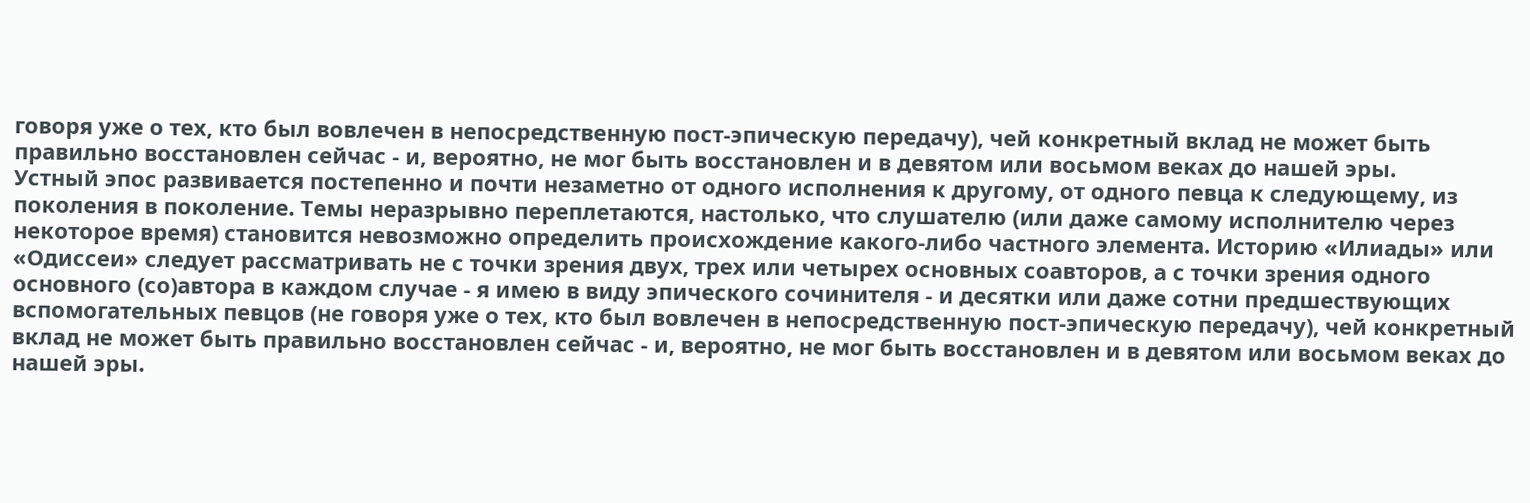говоря уже о тех, кто был вовлечен в непосредственную пост-эпическую передачу), чей конкретный вклад не может быть правильно восстановлен сейчас - и, вероятно, не мог быть восстановлен и в девятом или восьмом веках до нашей эры.
Устный эпос развивается постепенно и почти незаметно от одного исполнения к другому, от одного певца к следующему, из поколения в поколение. Темы неразрывно переплетаются, настолько, что слушателю (или даже самому исполнителю через некоторое время) становится невозможно определить происхождение какого-либо частного элемента. Историю «Илиады» или «Одиссеи» следует рассматривать не с точки зрения двух, трех или четырех основных соавторов, а с точки зрения одного основного (со)автора в каждом случае - я имею в виду эпического сочинителя - и десятки или даже сотни предшествующих вспомогательных певцов (не говоря уже о тех, кто был вовлечен в непосредственную пост-эпическую передачу), чей конкретный вклад не может быть правильно восстановлен сейчас - и, вероятно, не мог быть восстановлен и в девятом или восьмом веках до нашей эры.